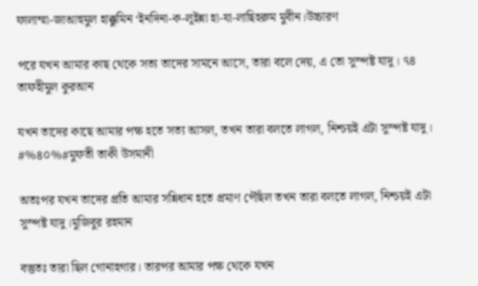ফালাম্মা-জাআহুমুল হাক্কুমিন ‘ইনদিনা-ক-লূইন্না হা-যা-লাছিহরুম মুবীন।উচ্চারণ

পরে যখন আমার কাছ থেকে সত্য তাদের সামনে আসে, তারা বলে দেয়, এ তো সুস্পষ্ট যাদু। ৭৪ তাফহীমুল কুরআন

যখন তাদের কাছে আমার পক্ষ হতে সত্য আসল, তখন তারা বলতে লাগল, নিশ্চয়ই এটা সুস্পষ্ট যাদু। #%৪০%#মুফতী তাকী উসমানী

অতঃপর যখন তাদের প্রতি আমার সন্নিধান হতে প্রমাণ পৌঁছল তখন তারা বলতে লাগল, নিশ্চয়ই এটা সুস্পষ্ট যাদু।মুজিবুর রহমান

বস্তুতঃ তারা ছিল গোনাহগার। তারপর আমার পক্ষ থেকে যখন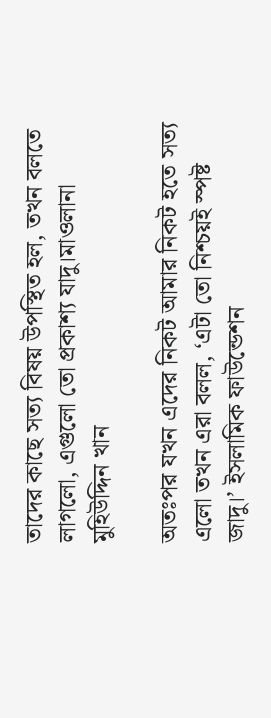তাদের কাছে সত্য বিষয় উপস্থিত হল, তখন বলতে লাগলো, এগুলো তো প্রকাশ্য যাদু।মাওলানা মুহিউদ্দিন খান

অতঃপর যখন এদের নিকট আমার নিকট হতে সত্য এলো তখন এরা বলল, ‘এটা তো নিশ্চয়ই স্পষ্ট জাদু।’ ইসলামিক ফাউন্ডেশন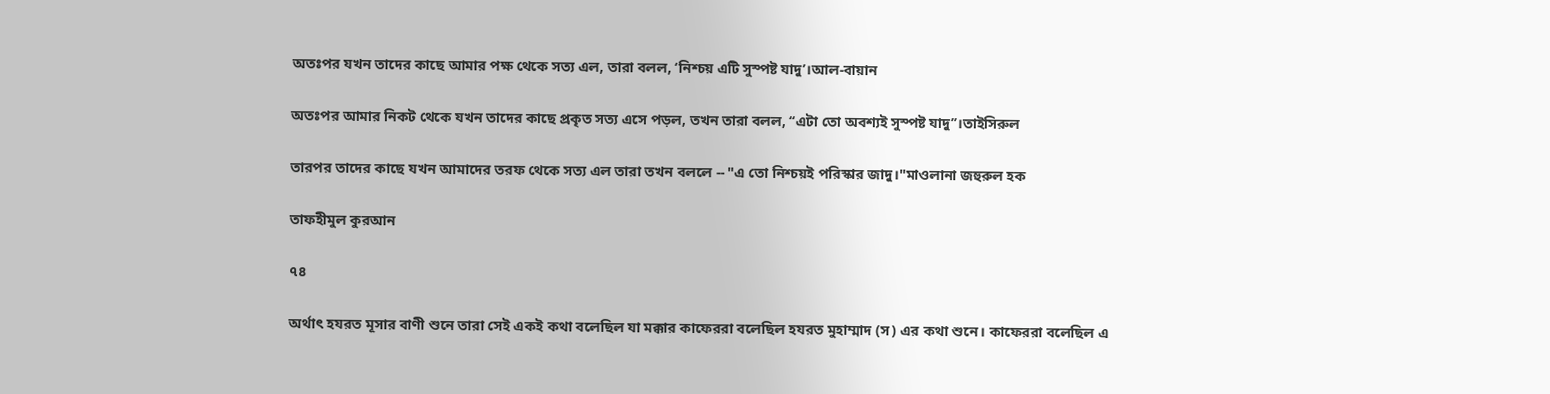অতঃপর যখন তাদের কাছে আমার পক্ষ থেকে সত্য এল, তারা বলল, ‘নিশ্চয় এটি সুস্পষ্ট যাদু’।আল-বায়ান

অতঃপর আমার নিকট থেকে যখন তাদের কাছে প্রকৃত সত্য এসে পড়ল, তখন তারা বলল, ‘‘এটা তো অবশ্যই সুস্পষ্ট যাদু’’।তাইসিরুল

তারপর তাদের কাছে যখন আমাদের তরফ থেকে সত্য এল তারা তখন বললে -- "এ তো নিশ্চয়ই পরিস্কার জাদু।"মাওলানা জহুরুল হক

তাফহীমুল কুরআন

৭৪

অর্থাৎ হযরত মূসার বাণী শুনে তারা সেই একই কথা বলেছিল যা মক্কার কাফেররা বলেছিল হযরত মুহাম্মাদ (স) এর কথা শুনে। কাফেররা বলেছিল এ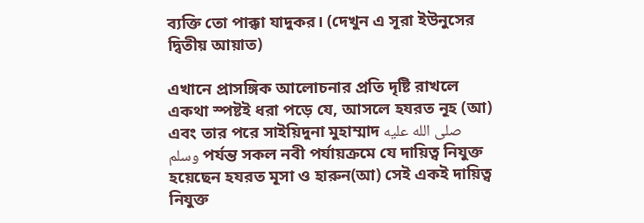ব্যক্তি তো পাক্কা যাদুকর। (দেখুন এ সূরা ইউনুসের দ্বিতীয় আয়াত)

এখানে প্রাসঙ্গিক আলোচনার প্রতি দৃষ্টি রাখলে একথা স্পষ্টই ধরা পড়ে যে, আসলে হযরত নূহ (আ) এবং তার পরে সাইয়িদুনা মুহাম্মাদ صلى الله عليه وسلم পর্যন্ত সকল নবী পর্যায়ক্রমে যে দায়িত্ব নিযুক্ত হয়েছেন হযরত মূসা ও হারুন(আ) সেই একই দায়িত্ব নিযুক্ত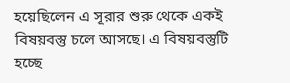হয়েছিলেন এ সূরার শুরু থেকে একই বিষয়বস্তু চলে আসছে। এ বিষয়বস্তুটি হচ্ছে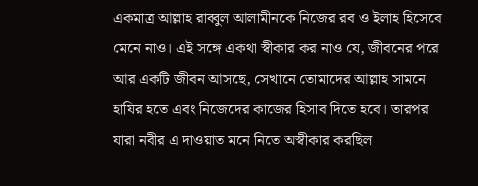একমাত্র আল্লাহ‌ রাব্বুল আলামীনকে নিজের রব ও ইলাহ হিসেবে মেনে নাও। এই সঙ্গে একথা স্বীকার কর নাও যে, জীবনের পরে আর একটি জীবন আসছে, সেখানে তোমাদের আল্লাহ‌ সামনে হাযির হতে এবং নিজেদের কাজের হিসাব দিতে হবে। তারপর যারা নবীর এ দাওয়াত মনে নিতে অস্বীকার করছিল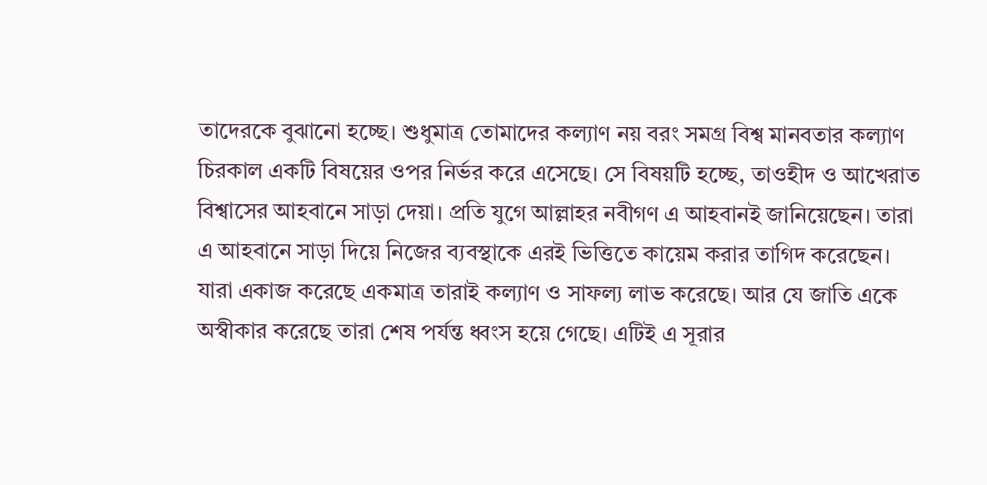তাদেরকে বুঝানো হচ্ছে। শুধুমাত্র তোমাদের কল্যাণ নয় বরং সমগ্র বিশ্ব মানবতার কল্যাণ চিরকাল একটি বিষয়ের ওপর নির্ভর করে এসেছে। সে বিষয়টি হচ্ছে, তাওহীদ ও আখেরাত বিশ্বাসের আহবানে সাড়া দেয়া। প্রতি যুগে আল্লাহর নবীগণ এ আহবানই জানিয়েছেন। তারা এ আহবানে সাড়া দিয়ে নিজের ব্যবস্থাকে এরই ভিত্তিতে কায়েম করার তাগিদ করেছেন। যারা একাজ করেছে একমাত্র তারাই কল্যাণ ও সাফল্য লাভ করেছে। আর যে জাতি একে অস্বীকার করেছে তারা শেষ পর্যন্ত ধ্বংস হয়ে গেছে। এটিই এ সূরার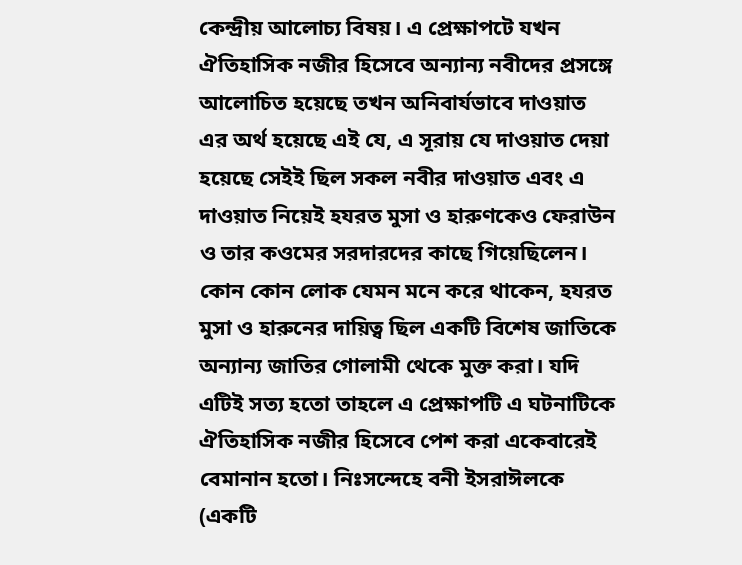কেন্দ্রীয় আলোচ্য বিষয়। এ প্রেক্ষাপটে যখন ঐতিহাসিক নজীর হিসেবে অন্যান্য নবীদের প্রসঙ্গে আলোচিত হয়েছে তখন অনিবার্যভাবে দাওয়াত এর অর্থ হয়েছে এই যে, এ সূরায় যে দাওয়াত দেয়া হয়েছে সেইই ছিল সকল নবীর দাওয়াত এবং এ দাওয়াত নিয়েই হযরত মুসা ও হারুণকেও ফেরাউন ও তার কওমের সরদারদের কাছে গিয়েছিলেন। কোন কোন লোক যেমন মনে করে থাকেন, হযরত মুসা ও হারুনের দায়িত্ব ছিল একটি বিশেষ জাতিকে অন্যান্য জাতির গোলামী থেকে মুক্ত করা। যদি এটিই সত্য হতো তাহলে এ প্রেক্ষাপটি এ ঘটনাটিকে ঐতিহাসিক নজীর হিসেবে পেশ করা একেবারেই বেমানান হতো। নিঃসন্দেহে বনী ইসরাঈলকে (একটি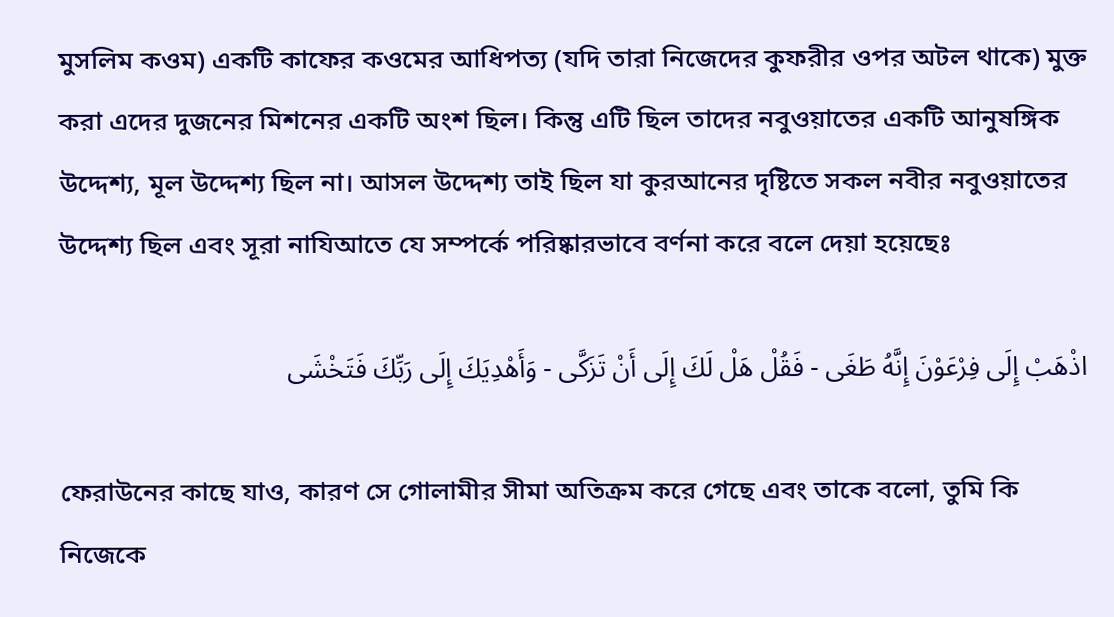মুসলিম কওম) একটি কাফের কওমের আধিপত্য (যদি তারা নিজেদের কুফরীর ওপর অটল থাকে) মুক্ত করা এদের দুজনের মিশনের একটি অংশ ছিল। কিন্তু এটি ছিল তাদের নবুওয়াতের একটি আনুষঙ্গিক উদ্দেশ্য, মূল উদ্দেশ্য ছিল না। আসল উদ্দেশ্য তাই ছিল যা কুরআনের দৃষ্টিতে সকল নবীর নবুওয়াতের উদ্দেশ্য ছিল এবং সূরা নাযিআতে যে সম্পর্কে পরিষ্কারভাবে বর্ণনা করে বলে দেয়া হয়েছেঃ

اذْهَبْ إِلَى فِرْعَوْنَ إِنَّهُ طَغَى - فَقُلْ هَلْ لَكَ إِلَى أَنْ تَزَكَّى - وَأَهْدِيَكَ إِلَى رَبِّكَ فَتَخْشَى

ফেরাউনের কাছে যাও, কারণ সে গোলামীর সীমা অতিক্রম করে গেছে এবং তাকে বলো, তুমি কি নিজেকে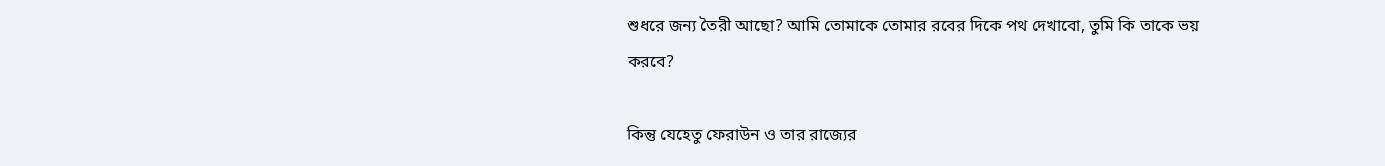শুধরে জন্য তৈরী আছো? আমি তোমাকে তোমার রবের দিকে পথ দেখাবো, তুমি কি তাকে ভয় করবে?

কিন্তু যেহেতু ফেরাউন ও তার রাজ্যের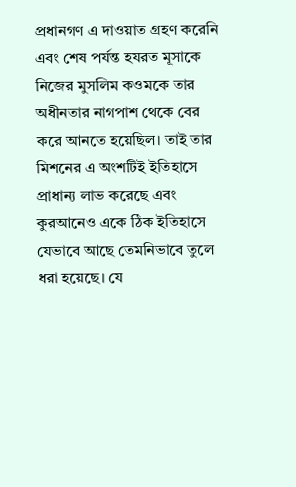প্রধানগণ এ দাওয়াত গ্রহণ করেনি এবং শেষ পর্যন্ত হযরত মূসাকে নিজের মুসলিম কওমকে তার অধীনতার নাগপাশ থেকে বের করে আনতে হয়েছিল। তাই তার মিশনের এ অংশটিই ইতিহাসে প্রাধান্য লাভ করেছে এবং কুরআনেও একে ঠিক ইতিহাসে যেভাবে আছে তেমনিভাবে তুলে ধরা হয়েছে। যে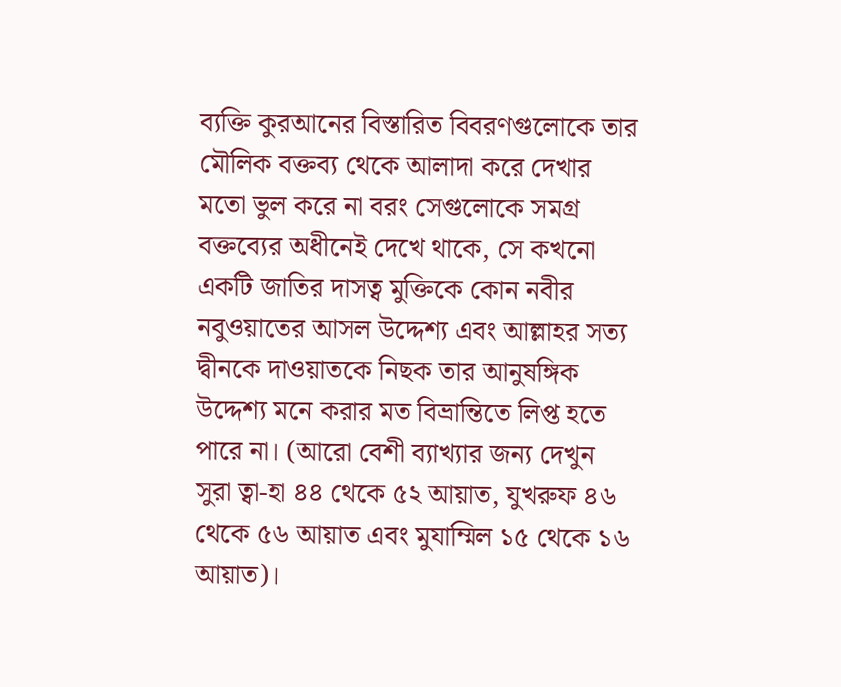ব্যক্তি কুরআনের বিস্তারিত বিবরণগুলোকে তার মৌলিক বক্তব্য থেকে আলাদা করে দেখার মতো ভুল করে না বরং সেগুলোকে সমগ্র বক্তব্যের অধীনেই দেখে থাকে, সে কখনো একটি জাতির দাসত্ব মুক্তিকে কোন নবীর নবুওয়াতের আসল উদ্দেশ্য এবং আল্লাহর সত্য দ্বীনকে দাওয়াতকে নিছক তার আনুষঙ্গিক উদ্দেশ্য মনে করার মত বিভ্রান্তিতে লিপ্ত হতে পারে না। (আরো বেশী ব্যাখ্যার জন্য দেখুন সুরা ত্বা-হা ৪৪ থেকে ৫২ আয়াত, যুখরুফ ৪৬ থেকে ৫৬ আয়াত এবং মুযাম্মিল ১৫ থেকে ১৬ আয়াত)।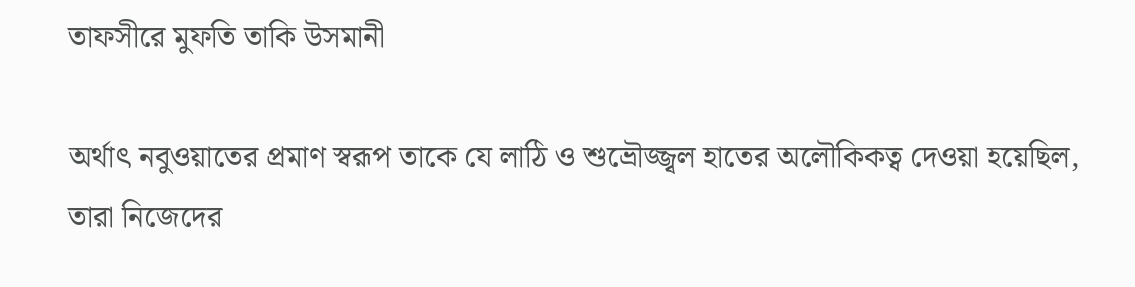তাফসীরে মুফতি তাকি উসমানী

অর্থাৎ নবুওয়াতের প্রমাণ স্বরূপ তাকে যে লাঠি ও শুভ্রৌজ্জ্বল হাতের অলৌকিকত্ব দেওয়া হয়েছিল, তারা নিজেদের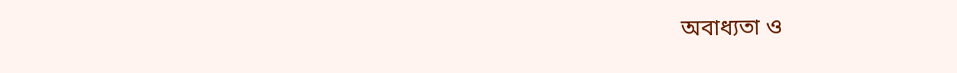অবাধ্যতা ও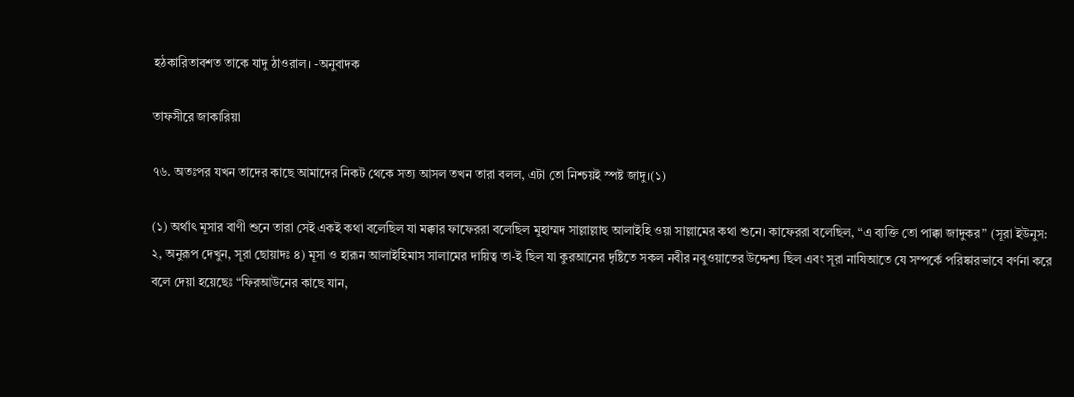হঠকারিতাবশত তাকে যাদু ঠাওরাল। -অনুবাদক

তাফসীরে জাকারিয়া

৭৬. অতঃপর যখন তাদের কাছে আমাদের নিকট থেকে সত্য আসল তখন তারা বলল, এটা তো নিশ্চয়ই স্পষ্ট জাদু।(১)

(১) অর্থাৎ মূসার বাণী শুনে তারা সেই একই কথা বলেছিল যা মক্কার ফাফেররা বলেছিল মুহাম্মদ সাল্লাল্লাহু আলাইহি ওয়া সাল্লামের কথা শুনে। কাফেররা বলেছিল, “এ ব্যক্তি তো পাক্কা জাদুকর” (সূরা ইউনুস: ২, অনুরূপ দেখুন, সূরা ছোয়াদঃ ৪) মূসা ও হারূন আলাইহিমাস সালামের দায়িত্ব তা-ই ছিল যা কুরআনের দৃষ্টিতে সকল নবীর নবুওয়াতের উদ্দেশ্য ছিল এবং সূরা নাযিআতে যে সম্পর্কে পরিষ্কারভাবে বর্ণনা করে বলে দেয়া হয়েছেঃ “ফিরআউনের কাছে যান,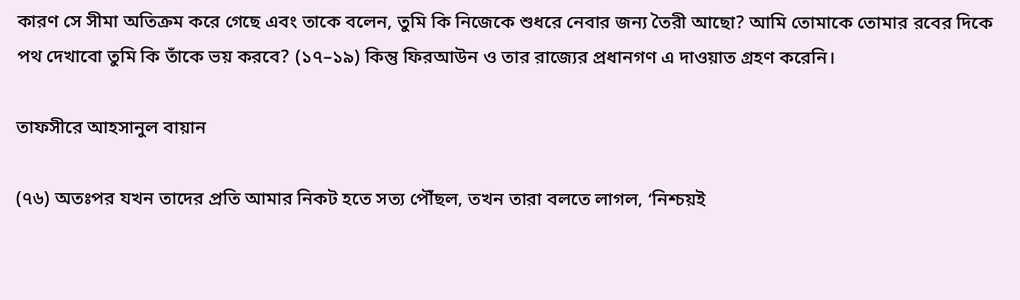কারণ সে সীমা অতিক্রম করে গেছে এবং তাকে বলেন, তুমি কি নিজেকে শুধরে নেবার জন্য তৈরী আছো? আমি তোমাকে তোমার রবের দিকে পথ দেখাবো তুমি কি তাঁকে ভয় করবে? (১৭–১৯) কিন্তু ফিরআউন ও তার রাজ্যের প্রধানগণ এ দাওয়াত গ্রহণ করেনি।

তাফসীরে আহসানুল বায়ান

(৭৬) অতঃপর যখন তাদের প্রতি আমার নিকট হতে সত্য পৌঁছল, তখন তারা বলতে লাগল, ‘নিশ্চয়ই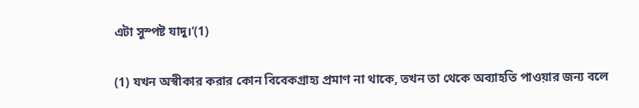এটা সুস্পষ্ট যাদু।’(1)

(1) যখন অস্বীকার করার কোন বিবেকগ্রাহ্য প্রমাণ না থাকে, তখন তা থেকে অব্যাহতি পাওয়ার জন্য বলে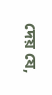দেয় যে,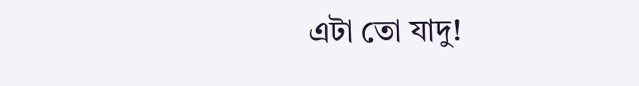এটা তো যাদু!